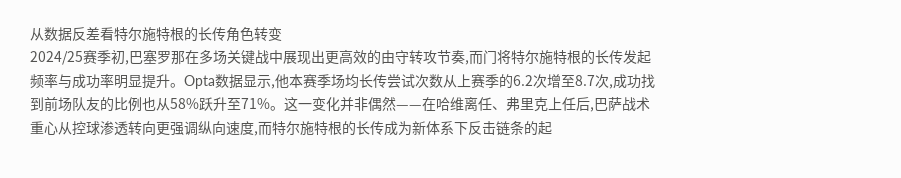从数据反差看特尔施特根的长传角色转变
2024/25赛季初,巴塞罗那在多场关键战中展现出更高效的由守转攻节奏,而门将特尔施特根的长传发起频率与成功率明显提升。Opta数据显示,他本赛季场均长传尝试次数从上赛季的6.2次增至8.7次,成功找到前场队友的比例也从58%跃升至71%。这一变化并非偶然——在哈维离任、弗里克上任后,巴萨战术重心从控球渗透转向更强调纵向速度,而特尔施特根的长传成为新体系下反击链条的起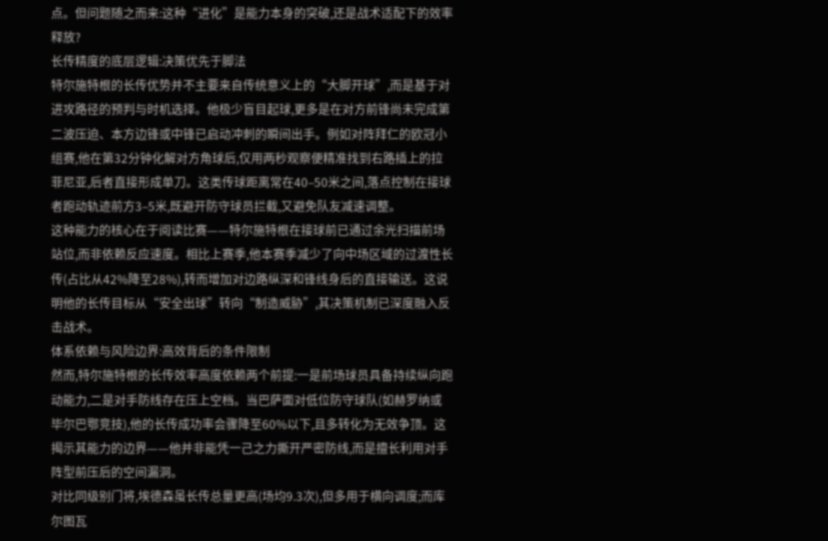点。但问题随之而来:这种“进化”是能力本身的突破,还是战术适配下的效率释放?
长传精度的底层逻辑:决策优先于脚法
特尔施特根的长传优势并不主要来自传统意义上的“大脚开球”,而是基于对进攻路径的预判与时机选择。他极少盲目起球,更多是在对方前锋尚未完成第二波压迫、本方边锋或中锋已启动冲刺的瞬间出手。例如对阵拜仁的欧冠小组赛,他在第32分钟化解对方角球后,仅用两秒观察便精准找到右路插上的拉菲尼亚,后者直接形成单刀。这类传球距离常在40–50米之间,落点控制在接球者跑动轨迹前方3–5米,既避开防守球员拦截,又避免队友减速调整。
这种能力的核心在于阅读比赛——特尔施特根在接球前已通过余光扫描前场站位,而非依赖反应速度。相比上赛季,他本赛季减少了向中场区域的过渡性长传(占比从42%降至28%),转而增加对边路纵深和锋线身后的直接输送。这说明他的长传目标从“安全出球”转向“制造威胁”,其决策机制已深度融入反击战术。
体系依赖与风险边界:高效背后的条件限制
然而,特尔施特根的长传效率高度依赖两个前提:一是前场球员具备持续纵向跑动能力,二是对手防线存在压上空档。当巴萨面对低位防守球队(如赫罗纳或毕尔巴鄂竞技),他的长传成功率会骤降至60%以下,且多转化为无效争顶。这揭示其能力的边界——他并非能凭一己之力撕开严密防线,而是擅长利用对手阵型前压后的空间漏洞。
对比同级别门将,埃德森虽长传总量更高(场均9.3次),但多用于横向调度;而库尔图瓦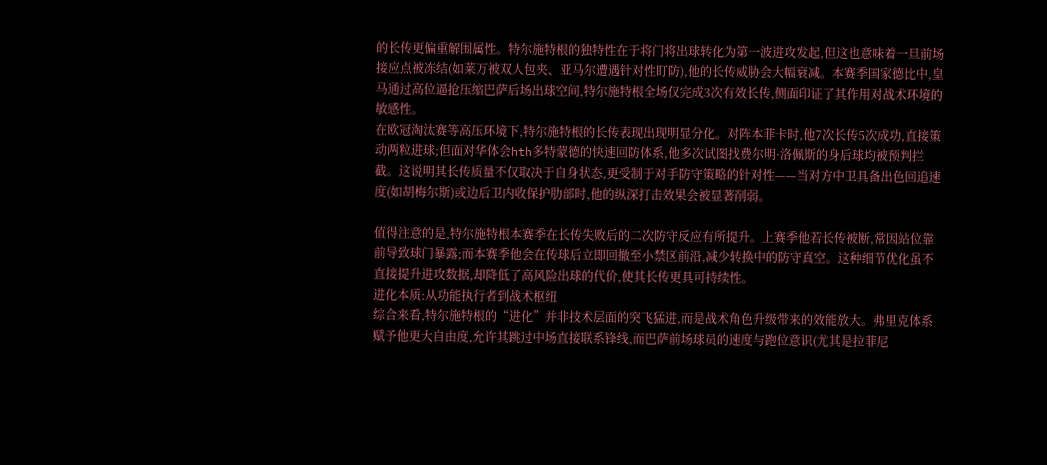的长传更偏重解围属性。特尔施特根的独特性在于将门将出球转化为第一波进攻发起,但这也意味着一旦前场接应点被冻结(如莱万被双人包夹、亚马尔遭遇针对性盯防),他的长传威胁会大幅衰减。本赛季国家德比中,皇马通过高位逼抢压缩巴萨后场出球空间,特尔施特根全场仅完成3次有效长传,侧面印证了其作用对战术环境的敏感性。
在欧冠淘汰赛等高压环境下,特尔施特根的长传表现出现明显分化。对阵本菲卡时,他7次长传5次成功,直接策动两粒进球;但面对华体会hth多特蒙德的快速回防体系,他多次试图找费尔明·洛佩斯的身后球均被预判拦截。这说明其长传质量不仅取决于自身状态,更受制于对手防守策略的针对性——当对方中卫具备出色回追速度(如胡梅尔斯)或边后卫内收保护肋部时,他的纵深打击效果会被显著削弱。

值得注意的是,特尔施特根本赛季在长传失败后的二次防守反应有所提升。上赛季他若长传被断,常因站位靠前导致球门暴露;而本赛季他会在传球后立即回撤至小禁区前沿,减少转换中的防守真空。这种细节优化虽不直接提升进攻数据,却降低了高风险出球的代价,使其长传更具可持续性。
进化本质:从功能执行者到战术枢纽
综合来看,特尔施特根的“进化”并非技术层面的突飞猛进,而是战术角色升级带来的效能放大。弗里克体系赋予他更大自由度,允许其跳过中场直接联系锋线,而巴萨前场球员的速度与跑位意识(尤其是拉菲尼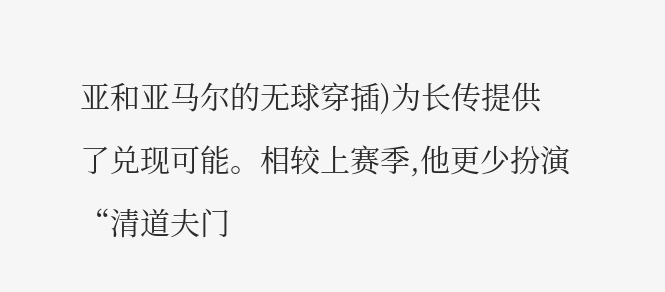亚和亚马尔的无球穿插)为长传提供了兑现可能。相较上赛季,他更少扮演“清道夫门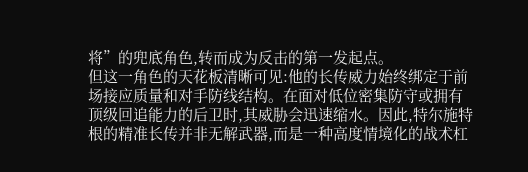将”的兜底角色,转而成为反击的第一发起点。
但这一角色的天花板清晰可见:他的长传威力始终绑定于前场接应质量和对手防线结构。在面对低位密集防守或拥有顶级回追能力的后卫时,其威胁会迅速缩水。因此,特尔施特根的精准长传并非无解武器,而是一种高度情境化的战术杠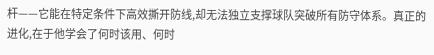杆——它能在特定条件下高效撕开防线,却无法独立支撑球队突破所有防守体系。真正的进化,在于他学会了何时该用、何时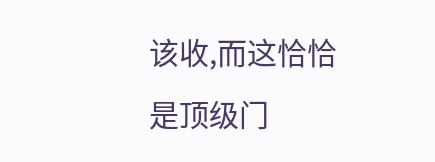该收,而这恰恰是顶级门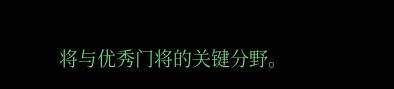将与优秀门将的关键分野。